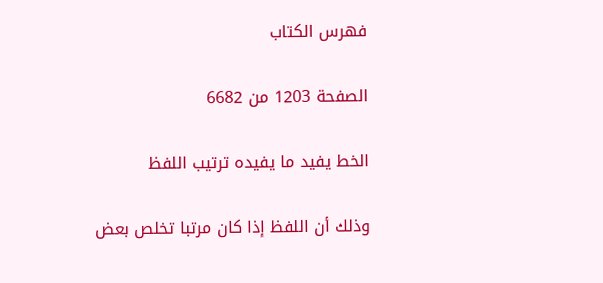فهرس الكتاب

الصفحة 1203 من 6682

الخط يفيد ما يفيده ترتيب اللفظ

وذلك أن اللفظ إذا كان مرتبا تخلص بعض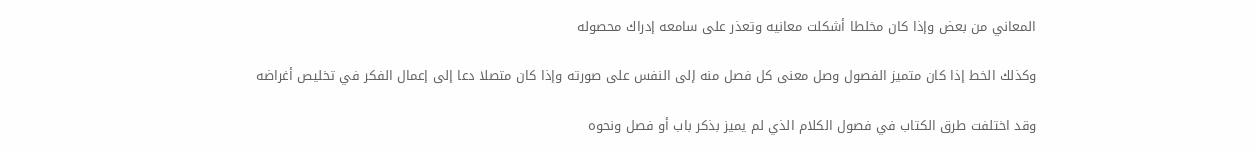المعاني من بعض وإذا كان مخلطا أشكلت معانيه وتعذر على سامعه إدراك محصوله

وكذلك الخط إذا كان متميز الفصول وصل معنى كل فصل منه إلى النفس على صورته وإذا كان متصلا دعا إلى إعمال الفكر في تخليص أغراضه

وقد اختلفت طرق الكتاب في فصول الكلام الذي لم يميز بذكر باب أو فصل ونحوه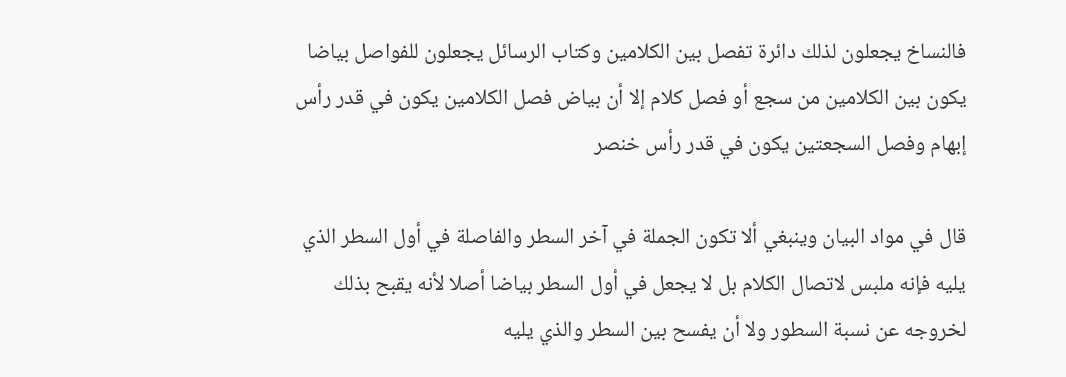فالنساخ يجعلون لذلك دائرة تفصل بين الكلامين وكتاب الرسائل يجعلون للفواصل بياضا يكون بين الكلامين من سجع أو فصل كلام إلا أن بياض فصل الكلامين يكون في قدر رأس إبهام وفصل السجعتين يكون في قدر رأس خنصر

قال في مواد البيان وينبغي ألا تكون الجملة في آخر السطر والفاصلة في أول السطر الذي يليه فإنه ملبس لاتصال الكلام بل لا يجعل في أول السطر بياضا أصلا لأنه يقبح بذلك لخروجه عن نسبة السطور ولا أن يفسح بين السطر والذي يليه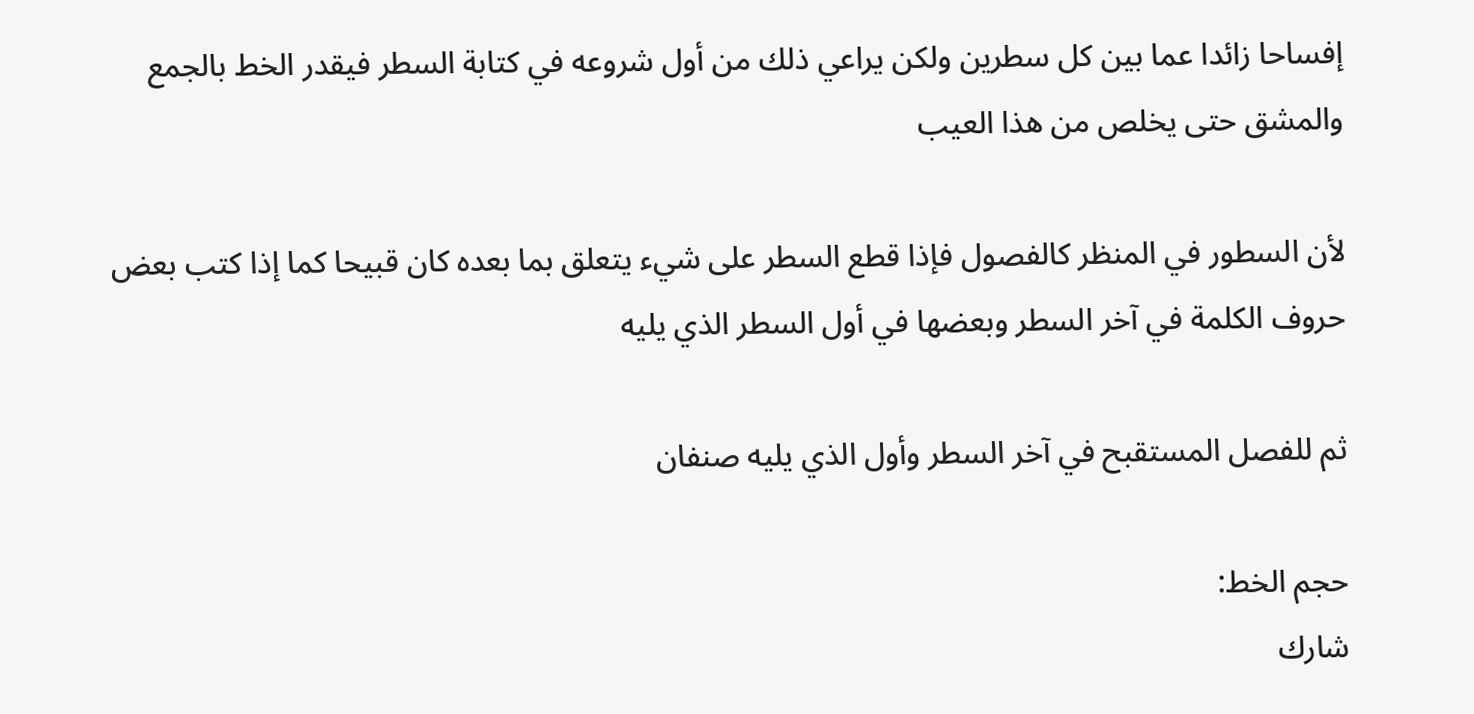إفساحا زائدا عما بين كل سطرين ولكن يراعي ذلك من أول شروعه في كتابة السطر فيقدر الخط بالجمع والمشق حتى يخلص من هذا العيب

لأن السطور في المنظر كالفصول فإذا قطع السطر على شيء يتعلق بما بعده كان قبيحا كما إذا كتب بعض حروف الكلمة في آخر السطر وبعضها في أول السطر الذي يليه

ثم للفصل المستقبح في آخر السطر وأول الذي يليه صنفان

حجم الخط:
شارك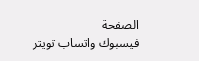الصفحة
فيسبوك واتساب تويتر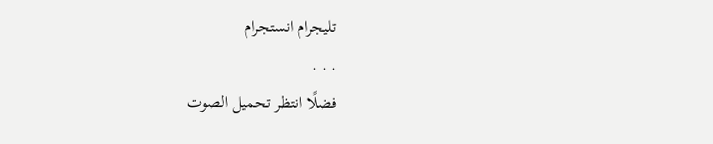تليجرام انستجرام
. . .
فضلًا انتظر تحميل الصوت